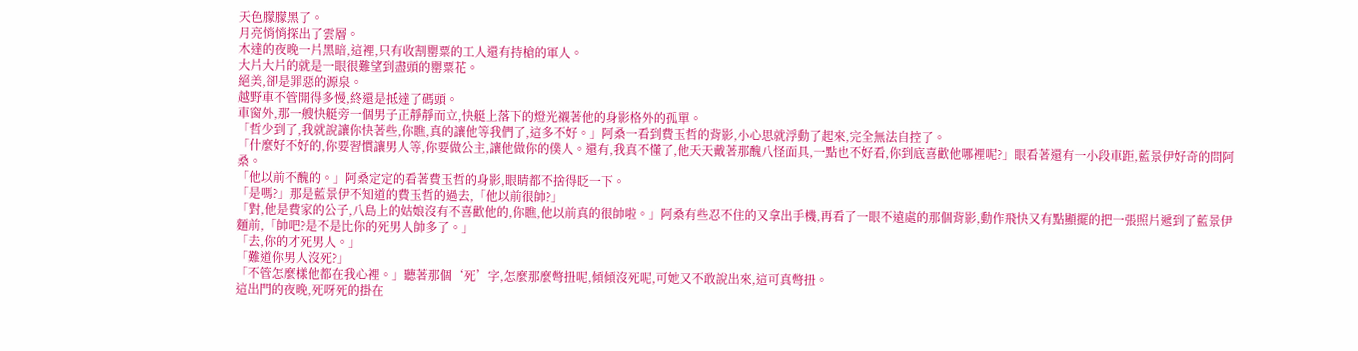天色朦朦黑了。
月亮悄悄探出了雲層。
木達的夜晚一片黑暗,這裡,只有收割罌粟的工人還有持槍的軍人。
大片大片的就是一眼很難望到盡頭的罌粟花。
絕美,卻是罪惡的源泉。
越野車不管開得多慢,終還是抵達了碼頭。
車窗外,那一艘快艇旁一個男子正靜靜而立,快艇上落下的燈光襯著他的身影格外的孤單。
「哲少到了,我就說讓你快著些,你瞧,真的讓他等我們了,這多不好。」阿桑一看到費玉哲的背影,小心思就浮動了起來,完全無法自控了。
「什麼好不好的,你要習慣讓男人等,你要做公主,讓他做你的僕人。還有,我真不懂了,他天天戴著那醜八怪面具,一點也不好看,你到底喜歡他哪裡呢?」眼看著還有一小段車距,藍景伊好奇的問阿桑。
「他以前不醜的。」阿桑定定的看著費玉哲的身影,眼睛都不捨得眨一下。
「是嗎?」那是藍景伊不知道的費玉哲的過去,「他以前很帥?」
「對,他是費家的公子,八島上的姑娘沒有不喜歡他的,你瞧,他以前真的很帥啦。」阿桑有些忍不住的又拿出手機,再看了一眼不遠處的那個背影,動作飛快又有點顯擺的把一張照片遞到了藍景伊麵前,「帥吧?是不是比你的死男人帥多了。」
「去,你的才死男人。」
「難道你男人沒死?」
「不管怎麼樣他都在我心裡。」聽著那個‘死’字,怎麼那麼彆扭呢,傾傾沒死呢,可她又不敢說出來,這可真彆扭。
這出門的夜晚,死呀死的掛在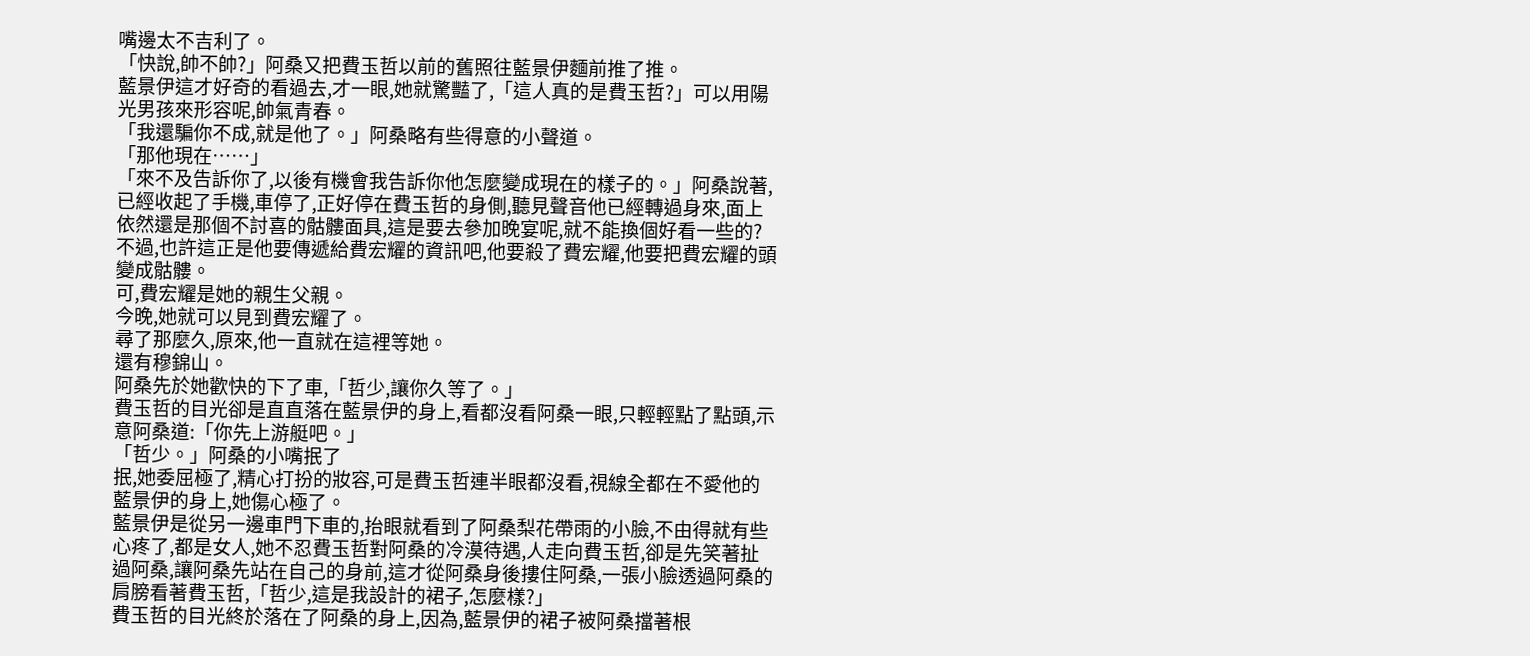嘴邊太不吉利了。
「快說,帥不帥?」阿桑又把費玉哲以前的舊照往藍景伊麵前推了推。
藍景伊這才好奇的看過去,才一眼,她就驚豔了,「這人真的是費玉哲?」可以用陽光男孩來形容呢,帥氣青春。
「我還騙你不成,就是他了。」阿桑略有些得意的小聲道。
「那他現在……」
「來不及告訴你了,以後有機會我告訴你他怎麼變成現在的樣子的。」阿桑說著,已經收起了手機,車停了,正好停在費玉哲的身側,聽見聲音他已經轉過身來,面上依然還是那個不討喜的骷髏面具,這是要去參加晚宴呢,就不能換個好看一些的?
不過,也許這正是他要傳遞給費宏耀的資訊吧,他要殺了費宏耀,他要把費宏耀的頭變成骷髏。
可,費宏耀是她的親生父親。
今晚,她就可以見到費宏耀了。
尋了那麼久,原來,他一直就在這裡等她。
還有穆錦山。
阿桑先於她歡快的下了車,「哲少,讓你久等了。」
費玉哲的目光卻是直直落在藍景伊的身上,看都沒看阿桑一眼,只輕輕點了點頭,示意阿桑道:「你先上游艇吧。」
「哲少。」阿桑的小嘴抿了
抿,她委屈極了,精心打扮的妝容,可是費玉哲連半眼都沒看,視線全都在不愛他的藍景伊的身上,她傷心極了。
藍景伊是從另一邊車門下車的,抬眼就看到了阿桑梨花帶雨的小臉,不由得就有些心疼了,都是女人,她不忍費玉哲對阿桑的冷漠待遇,人走向費玉哲,卻是先笑著扯過阿桑,讓阿桑先站在自己的身前,這才從阿桑身後摟住阿桑,一張小臉透過阿桑的肩膀看著費玉哲,「哲少,這是我設計的裙子,怎麼樣?」
費玉哲的目光終於落在了阿桑的身上,因為,藍景伊的裙子被阿桑擋著根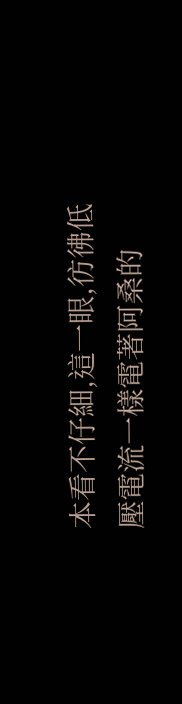本看不仔細,這一眼,彷彿低壓電流一樣電著阿桑的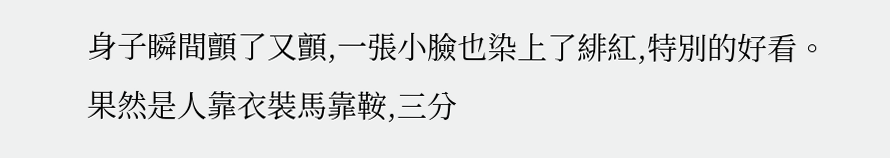身子瞬間顫了又顫,一張小臉也染上了緋紅,特別的好看。
果然是人靠衣裝馬靠鞍,三分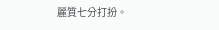麗質七分打扮。